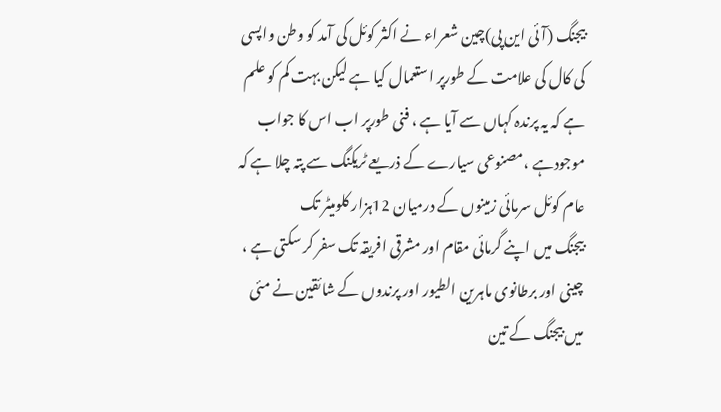بیجنگ (آئی این پی)چین شعراء نے اکثر کوئل کی آمد کو وطن واپسی کی کال کی علامت کے طورپر استعمال کیا ہے لیکن بہت کم کو علم ہے کہ یہ پرندہ کہاں سے آیا ہے ، فنی طورپر اب اس کا جواب موجودہے ،مصنوعی سیارے کے ذریعے ٹریکنگ سے پتہ چلا ہے کہ عام کوئل سرمائی زمینوں کے درمیان 12ہزار کلومیٹر تک
بیجنگ میں اپنے گرمائی مقام اور مشرقی افریقہ تک سفر کر سکتی ہے ، چینی اور برطانوی ماہرین الطیور اور پرندوں کے شائقین نے مئی میں بیجنگ کے تین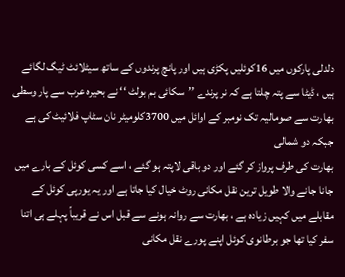دلدلی پارکوں میں 16کوئلیں پکڑی ہیں اور پانچ پرندوں کے ساتھ سیٹلائٹ ٹیگ لگائے ہیں ، ڈیٹا سے پتہ چلتا ہے کہ نر پرندے ’’سکائی بم بولٹ ‘‘ نے بحیرہ عرب سے پار وسطی بھارت سے صومالیہ تک نومبر کے اوائل میں 3700کلومیٹر نان سٹاپ فلائیٹ کی ہے جبکہ دو شمالی
بھارت کی طرف پرواز کر گئے اور دو باقی لاپتہ ہو گئے ، اسے کسی کوئل کے بارے میں جانا جانے والا طویل ترین نقل مکانی روٹ خیال کیا جاتا ہے اور یہ یورپی کوئل کے مقابلے میں کہیں زیادہ ہے ، بھارت سے روانہ ہونے سے قبل اس نے قریباً پہلے ہی اتنا سفر کیا تھا جو برطانوی کوئل اپنے پورے نقل مکانی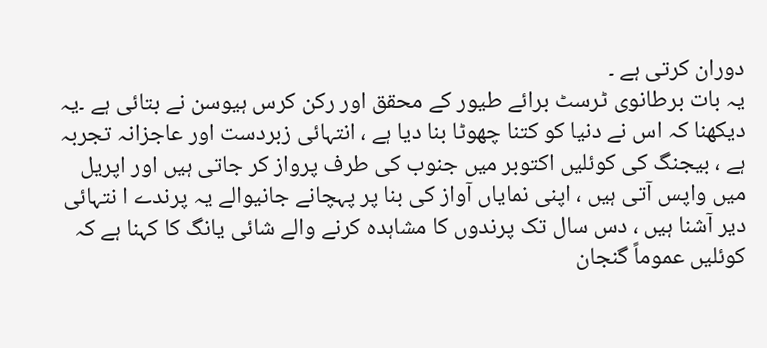دوران کرتی ہے ۔
یہ بات برطانوی ٹرسٹ برائے طیور کے محقق اور رکن کرس ہیوسن نے بتائی ہے ۔یہ دیکھنا کہ اس نے دنیا کو کتنا چھوٹا بنا دیا ہے ، انتہائی زبردست اور عاجزانہ تجربہ ہے ، بیجنگ کی کوئلیں اکتوبر میں جنوب کی طرف پرواز کر جاتی ہیں اور اپریل میں واپس آتی ہیں ، اپنی نمایاں آواز کی بنا پر پہچانے جانیوالے یہ پرندے ا نتہائی دیر آشنا ہیں ، دس سال تک پرندوں کا مشاہدہ کرنے والے شائی یانگ کا کہنا ہے کہ کوئلیں عموماً گنجان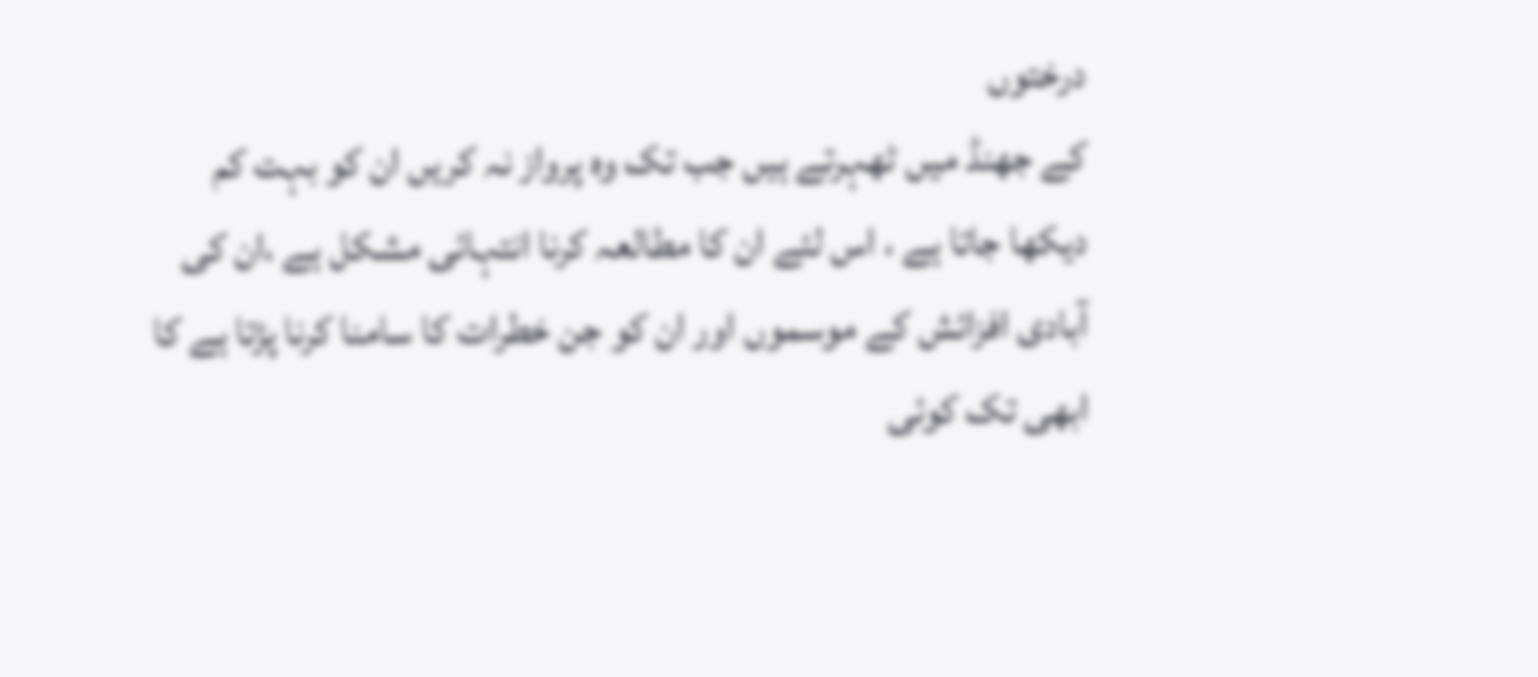درختوں
کے جھنڈ میں ٹھہرتے ہیں جب تک وہ پرواز نہ کریں ان کو بہت کم دیکھا جاتا ہے ، اس لئے ان کا مطالعہ کرنا انتہائی مشکل ہے ،ان کی آبادی افزائش کے موسموں اور ان کو جن خطرات کا سامنا کرنا پڑتا ہے کا ابھی تک کوئی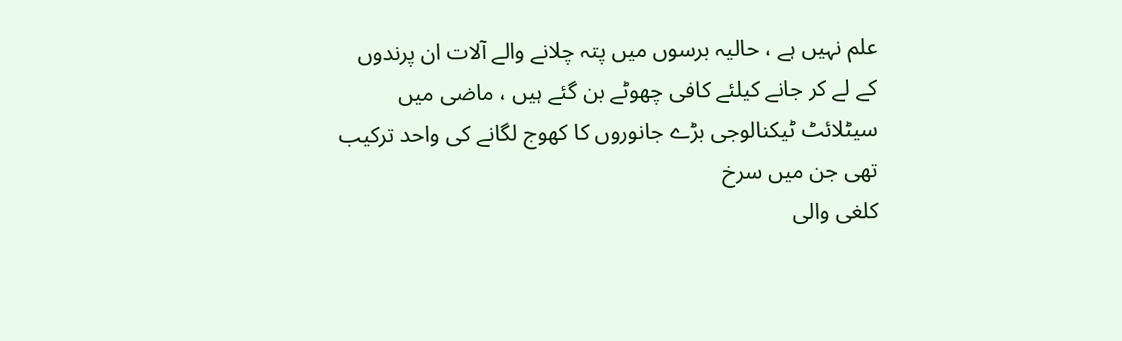علم نہیں ہے ، حالیہ برسوں میں پتہ چلانے والے آلات ان پرندوں کے لے کر جانے کیلئے کافی چھوٹے بن گئے ہیں ، ماضی میں سیٹلائٹ ٹیکنالوجی بڑے جانوروں کا کھوج لگانے کی واحد ترکیب تھی جن میں سرخ
کلغی والی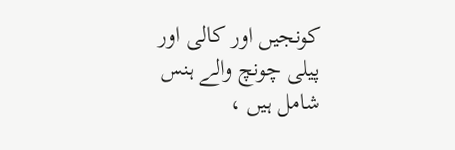کونجیں اور کالی اور پیلی چونچ والے ہنس شامل ہیں ،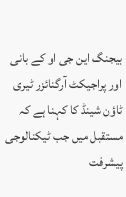بیجنگ این جی او کے بانی اور پراجیکٹ آرگنائزر ٹیری ٹاؤن شینڈ کا کہنا ہے کہ مستقبل میں جب ٹیکنالوجی پیشرفت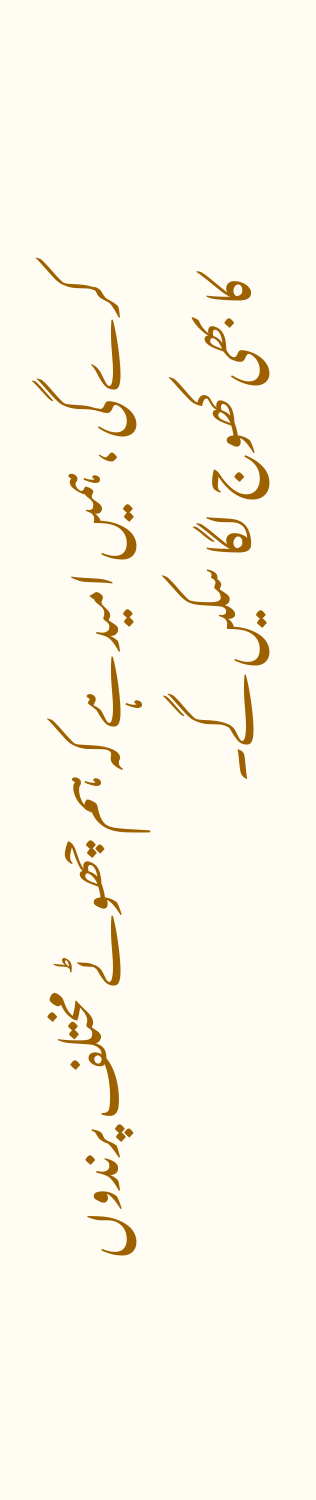کرے گی ، ہمیں امید ہے کہ ہم چھوٹے مختلف پرندوں کا بھی کھوج لگا سکیں گے۔